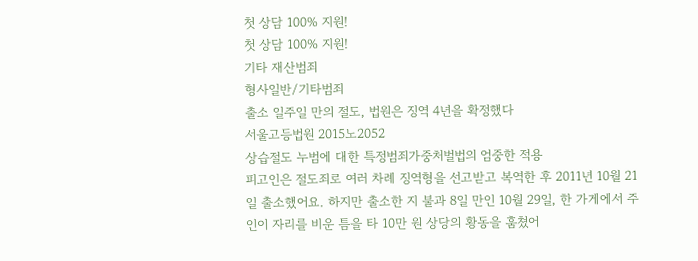첫 상담 100% 지원!
첫 상담 100% 지원!
기타 재산범죄
형사일반/기타범죄
출소 일주일 만의 절도, 법원은 징역 4년을 확정했다
서울고등법원 2015노2052
상습절도 누범에 대한 특정범죄가중처벌법의 엄중한 적용
피고인은 절도죄로 여러 차례 징역형을 선고받고 복역한 후 2011년 10월 21일 출소했어요. 하지만 출소한 지 불과 8일 만인 10월 29일, 한 가게에서 주인이 자리를 비운 틈을 타 10만 원 상당의 황동을 훔쳤어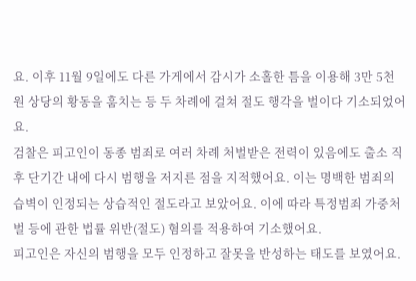요. 이후 11월 9일에도 다른 가게에서 감시가 소홀한 틈을 이용해 3만 5천 원 상당의 황동을 훔치는 등 두 차례에 걸쳐 절도 행각을 벌이다 기소되었어요.
검찰은 피고인이 동종 범죄로 여러 차례 처벌받은 전력이 있음에도 출소 직후 단기간 내에 다시 범행을 저지른 점을 지적했어요. 이는 명백한 범죄의 습벽이 인정되는 상습적인 절도라고 보았어요. 이에 따라 특정범죄 가중처벌 등에 관한 법률 위반(절도) 혐의를 적용하여 기소했어요.
피고인은 자신의 범행을 모두 인정하고 잘못을 반성하는 태도를 보였어요.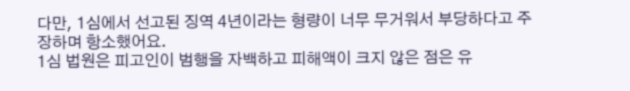다만, 1심에서 선고된 징역 4년이라는 형량이 너무 무거워서 부당하다고 주장하며 항소했어요.
1심 법원은 피고인이 범행을 자백하고 피해액이 크지 않은 점은 유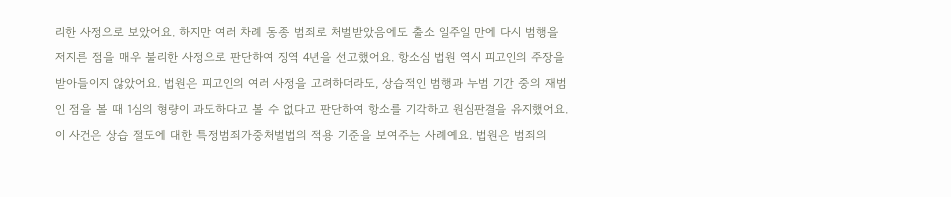리한 사정으로 보았어요. 하지만 여러 차례 동종 범죄로 처벌받았음에도 출소 일주일 만에 다시 범행을 저지른 점을 매우 불리한 사정으로 판단하여 징역 4년을 선고했어요. 항소심 법원 역시 피고인의 주장을 받아들이지 않았어요. 법원은 피고인의 여러 사정을 고려하더라도, 상습적인 범행과 누범 기간 중의 재범인 점을 볼 때 1심의 형량이 과도하다고 볼 수 없다고 판단하여 항소를 기각하고 원심판결을 유지했어요.
이 사건은 상습 절도에 대한 특정범죄가중처벌법의 적용 기준을 보여주는 사례예요. 법원은 범죄의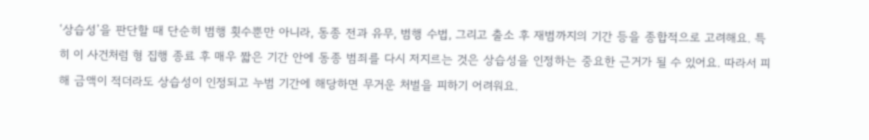‘상습성’을 판단할 때 단순히 범행 횟수뿐만 아니라, 동종 전과 유무, 범행 수법, 그리고 출소 후 재범까지의 기간 등을 종합적으로 고려해요. 특히 이 사건처럼 형 집행 종료 후 매우 짧은 기간 안에 동종 범죄를 다시 저지르는 것은 상습성을 인정하는 중요한 근거가 될 수 있어요. 따라서 피해 금액이 적더라도 상습성이 인정되고 누범 기간에 해당하면 무거운 처벌을 피하기 어려워요.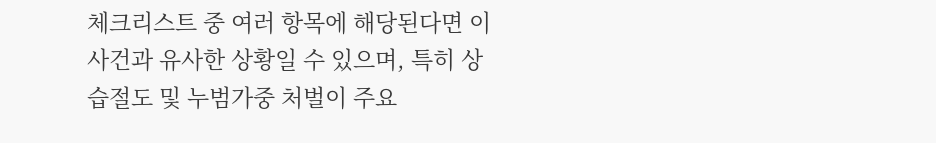체크리스트 중 여러 항목에 해당된다면 이 사건과 유사한 상황일 수 있으며, 특히 상습절도 및 누범가중 처벌이 주요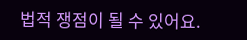법적 쟁점이 될 수 있어요.